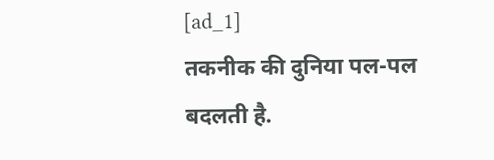[ad_1]
तकनीक की दुनिया पल-पल बदलती है.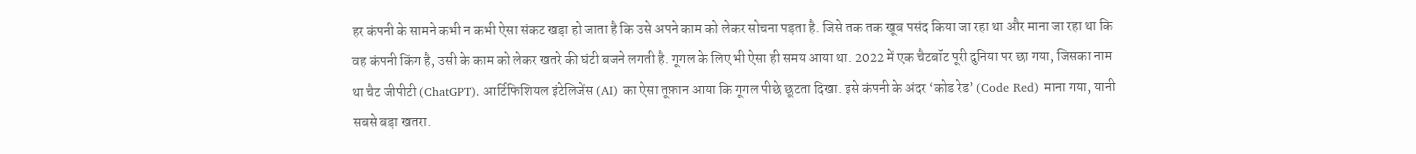हर कंपनी के सामने कभी न कभी ऐसा संकट खड़ा हो जाता है कि उसे अपने काम को लेकर सोचना पड़ता है. जिसे तक तक खूब पसंद किया जा रहा था और माना जा रहा था कि वह कंपनी किंग है, उसी के काम को लेकर खतरे की घंटी बजने लगती है. गूगल के लिए भी ऐसा ही समय आया था. 2022 में एक चैटबॉट पूरी दुनिया पर छा गया, जिसका नाम था चैट जीपीटी (ChatGPT). आर्टिफिशियल इंटेलिजेंस (AI) का ऐसा तूफ़ान आया कि गूगल पीछे छूटता दिखा. इसे कंपनी के अंदर ‘कोड रेड’ (Code Red) माना गया, यानी सबसे बड़ा खतरा.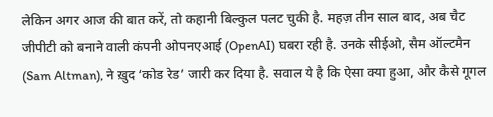लेकिन अगर आज की बात करें, तो कहानी बिल्कुल पलट चुकी है. महज़ तीन साल बाद, अब चैट जीपीटी को बनाने वाली कंपनी ओपनएआई (OpenAI) घबरा रही है. उनके सीईओ, सैम ऑल्टमैन (Sam Altman), ने ख़ुद ‘कोड रेड’ जारी कर दिया है. सवाल ये है कि ऐसा क्या हुआ, और कैसे गूगल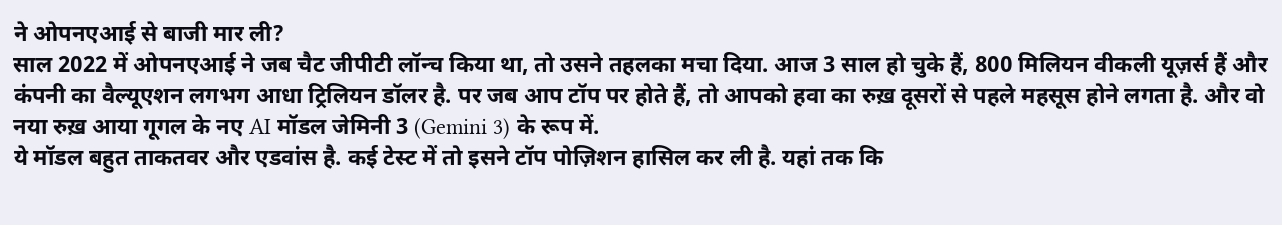ने ओपनएआई से बाजी मार ली?
साल 2022 में ओपनएआई ने जब चैट जीपीटी लॉन्च किया था, तो उसने तहलका मचा दिया. आज 3 साल हो चुके हैं, 800 मिलियन वीकली यूज़र्स हैं और कंपनी का वैल्यूएशन लगभग आधा ट्रिलियन डॉलर है. पर जब आप टॉप पर होते हैं, तो आपको हवा का रुख़ दूसरों से पहले महसूस होने लगता है. और वो नया रुख़ आया गूगल के नए AI मॉडल जेमिनी 3 (Gemini 3) के रूप में.
ये मॉडल बहुत ताकतवर और एडवांस है. कई टेस्ट में तो इसने टॉप पोज़िशन हासिल कर ली है. यहां तक कि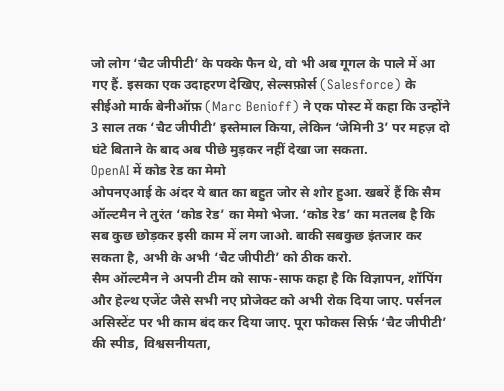जो लोग ‘चैट जीपीटी’ के पक्के फैन थे, वो भी अब गूगल के पाले में आ गए हैं. इसका एक उदाहरण देखिए, सेल्सफ़ोर्स (Salesforce) के सीईओ मार्क बेनीऑफ़ (Marc Benioff) ने एक पोस्ट में कहा कि उन्होंने 3 साल तक ‘चैट जीपीटी’ इस्तेमाल किया, लेकिन ‘जेमिनी 3’ पर महज़ दो घंटे बिताने के बाद अब पीछे मुड़कर नहीं देखा जा सकता.
OpenAI में कोड रेड का मेमो
ओपनएआई के अंदर ये बात का बहुत जोर से शोर हुआ. खबरें हैं कि सैम ऑल्टमैन ने तुरंत ‘कोड रेड’ का मेमो भेजा. ‘कोड रेड’ का मतलब है कि सब कुछ छोड़कर इसी काम में लग जाओ. बाकी सबकुछ इंतजार कर सकता है, अभी के अभी ‘चैट जीपीटी’ को ठीक करो.
सैम ऑल्टमैन ने अपनी टीम को साफ-साफ कहा है कि विज्ञापन, शॉपिंग और हेल्थ एजेंट जैसे सभी नए प्रोजेक्ट को अभी रोक दिया जाए. पर्सनल असिस्टेंट पर भी काम बंद कर दिया जाए. पूरा फोकस सिर्फ़ ‘चैट जीपीटी’ की स्पीड, विश्वसनीयता,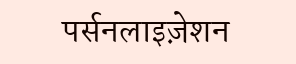पर्सनलाइज़ेशन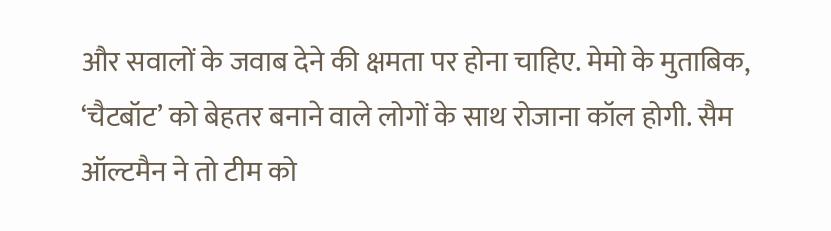और सवालों के जवाब देने की क्षमता पर होना चाहिए. मेमो के मुताबिक, ‘चैटबॉट’ को बेहतर बनाने वाले लोगों के साथ रोजाना कॉल होगी. सैम ऑल्टमैन ने तो टीम को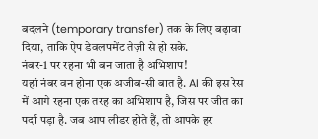बदलने (temporary transfer) तक के लिए बढ़ावा दिया, ताकि ऐप डेवलपमेंट तेज़ी से हो सके.
नंबर-1 पर रहना भी बन जाता है अभिशाप!
यहां नंबर वन होना एक अजीब-सी बात है. AI की इस रेस में आगे रहना एक तरह का अभिशाप है, जिस पर जीत का पर्दा पड़ा है. जब आप लीडर होते हैं, तो आपके हर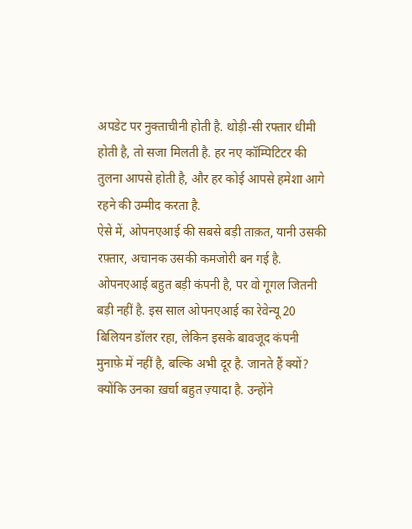अपडेट पर नुक्ताचीनी होती है. थोड़ी-सी रफ्तार धीमी होती है, तो सजा मिलती है. हर नए कॉम्पिटिटर की तुलना आपसे होती है, और हर कोई आपसे हमेशा आगे रहने की उम्मीद करता है.
ऐसे में, ओपनएआई की सबसे बड़ी ताक़त, यानी उसकी रफ़्तार, अचानक उसकी कमजोरी बन गई है.
ओपनएआई बहुत बड़ी कंपनी है, पर वो गूगल जितनी बड़ी नहीं है. इस साल ओपनएआई का रेवेन्यू 20 बिलियन डॉलर रहा, लेकिन इसके बावजूद कंपनी मुनाफ़े में नहीं है, बल्कि अभी दूर है. जानते हैं क्यों? क्योंकि उनका ख़र्चा बहुत ज़्यादा है. उन्होंने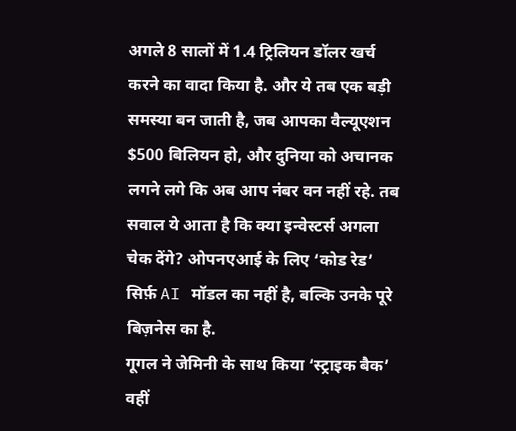अगले 8 सालों में 1.4 ट्रिलियन डॉलर खर्च करने का वादा किया है. और ये तब एक बड़ी समस्या बन जाती है, जब आपका वैल्यूएशन $500 बिलियन हो, और दुनिया को अचानक लगने लगे कि अब आप नंबर वन नहीं रहे. तब सवाल ये आता है कि क्या इन्वेस्टर्स अगला चेक देंगे? ओपनएआई के लिए ‘कोड रेड’ सिर्फ़ AI मॉडल का नहीं है, बल्कि उनके पूरे बिज़नेस का है.
गूगल ने जेमिनी के साथ किया ‘स्ट्राइक बैक’
वहीं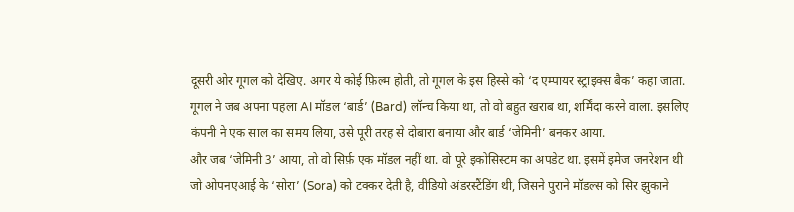दूसरी ओर गूगल को देखिए. अगर ये कोई फ़िल्म होती, तो गूगल के इस हिस्से को ‘द एम्पायर स्ट्राइक्स बैक’ कहा जाता. गूगल ने जब अपना पहला AI मॉडल ‘बार्ड’ (Bard) लॉन्च किया था, तो वो बहुत खराब था, शर्मिंदा करने वाला. इसलिए कंपनी ने एक साल का समय लिया, उसे पूरी तरह से दोबारा बनाया और बार्ड ‘जेमिनी’ बनकर आया.
और जब ‘जेमिनी 3’ आया, तो वो सिर्फ़ एक मॉडल नहीं था. वो पूरे इकोसिस्टम का अपडेट था. इसमें इमेज जनरेशन थी जो ओपनएआई के ‘सोरा’ (Sora) को टक्कर देती है, वीडियो अंडरस्टैंडिंग थी, जिसने पुराने मॉडल्स को सिर झुकाने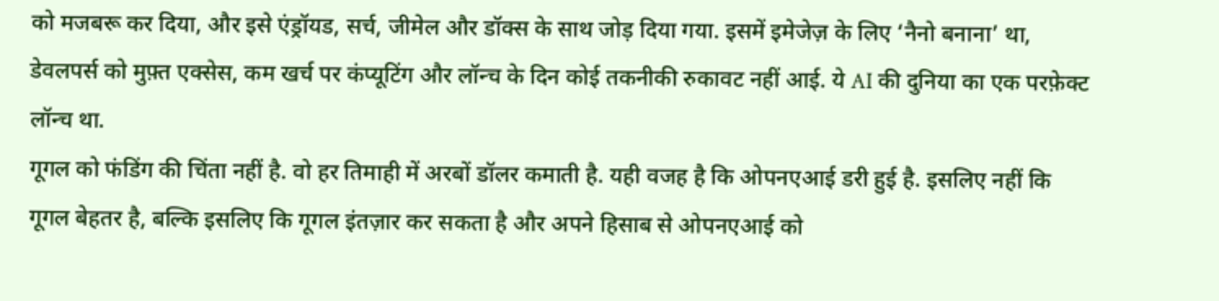को मजबरू कर दिया, और इसे एंड्रॉयड, सर्च, जीमेल और डॉक्स के साथ जोड़ दिया गया. इसमें इमेजेज़ के लिए ‘नैनो बनाना’ था, डेवलपर्स को मुफ़्त एक्सेस, कम खर्च पर कंप्यूटिंग और लॉन्च के दिन कोई तकनीकी रुकावट नहीं आई. ये AI की दुनिया का एक परफ़ेक्ट लॉन्च था.
गूगल को फंडिंग की चिंता नहीं है. वो हर तिमाही में अरबों डॉलर कमाती है. यही वजह है कि ओपनएआई डरी हुई है. इसलिए नहीं कि गूगल बेहतर है, बल्कि इसलिए कि गूगल इंतज़ार कर सकता है और अपने हिसाब से ओपनएआई को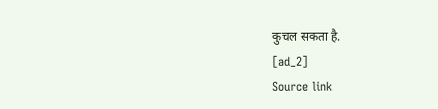कुचल सकता है.
[ad_2]
Source link